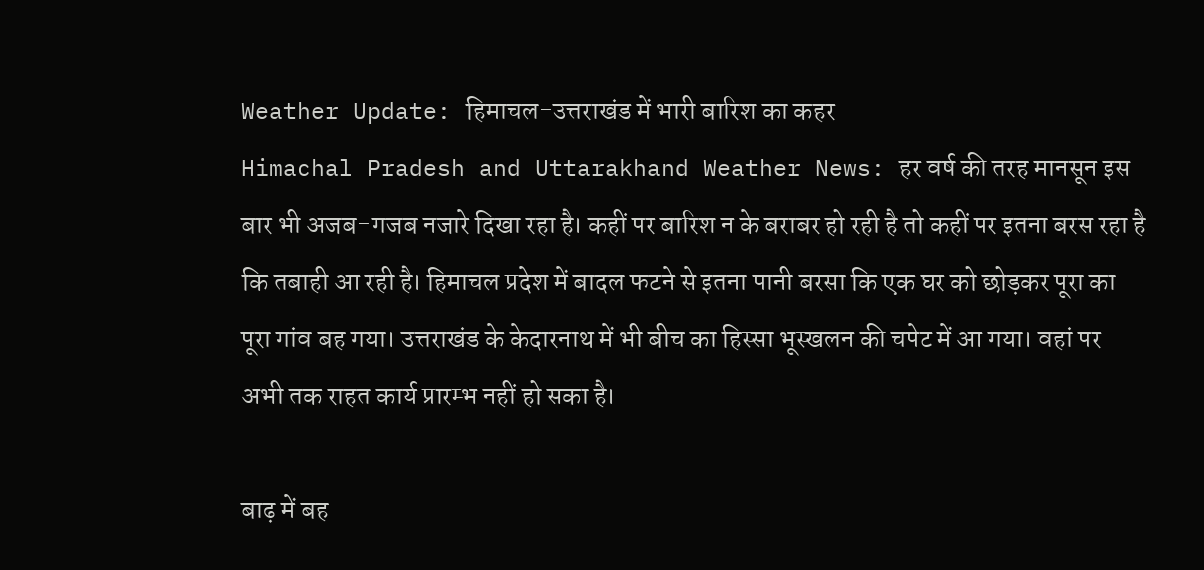Weather Update: हिमाचल-उत्तराखंड में भारी बारिश का कहर
Himachal Pradesh and Uttarakhand Weather News: हर वर्ष की तरह मानसून इस बार भी अजब-गजब नजारे दिखा रहा है। कहीं पर बारिश न के बराबर हो रही है तो कहीं पर इतना बरस रहा है कि तबाही आ रही है। हिमाचल प्रदेश में बादल फटने से इतना पानी बरसा कि एक घर को छोड़कर पूरा का पूरा गांव बह गया। उत्तराखंड के केदारनाथ में भी बीच का हिस्सा भूस्खलन की चपेट में आ गया। वहां पर अभी तक राहत कार्य प्रारम्भ नहीं हो सका है।

बाढ़ में बह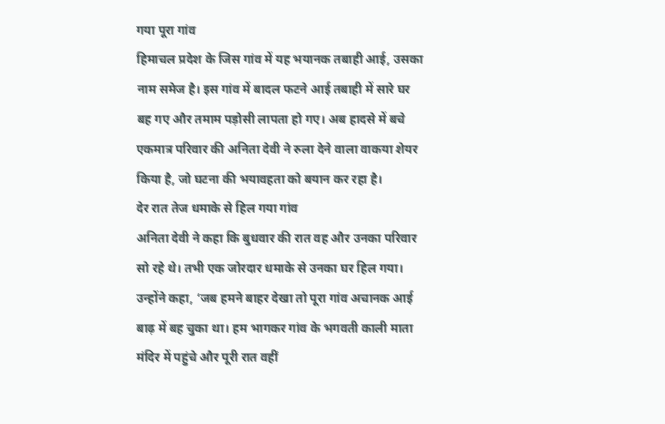गया पूरा गांव
हिमाचल प्रदेश के जिस गांव में यह भयानक तबाही आई, उसका नाम समेज है। इस गांव में बादल फटने आई तबाही में सारे घर बह गए और तमाम पड़ोसी लापता हो गए। अब हादसे में बचे एकमात्र परिवार की अनिता देवी ने रुला देने वाला वाकया शेयर किया है, जो घटना की भयावहता को बयान कर रहा है।
देर रात तेज धमाके से हिल गया गांव
अनिता देवी ने कहा कि बुधवार की रात वह और उनका परिवार सो रहे थे। तभी एक जोरदार धमाके से उनका घर हिल गया। उन्होंने कहा, ‘जब हमने बाहर देखा तो पूरा गांव अचानक आई बाढ़ में बह चुका था। हम भागकर गांव के भगवती काली माता मंदिर में पहुंचे और पूरी रात वहीं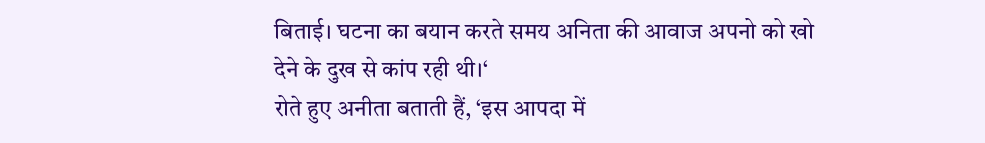बिताई। घटना का बयान करते समय अनिता की आवाज अपनो को खो देने के दुख से कांप रही थी।‘
रोते हुए अनीता बताती हैं, ‘इस आपदा में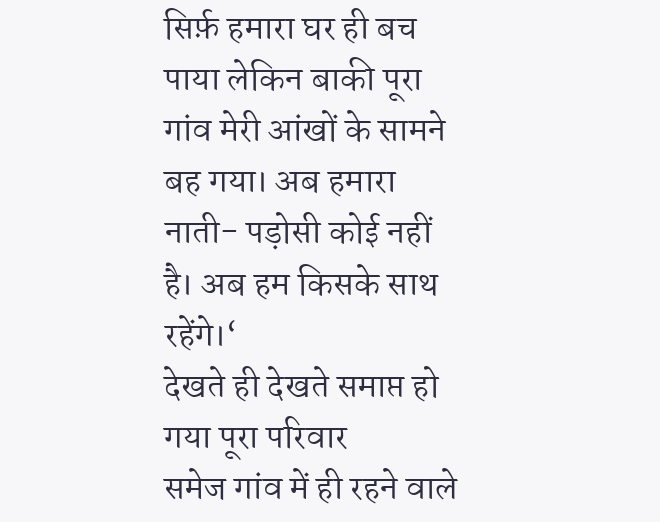सिर्फ़ हमारा घर ही बच पाया लेकिन बाकी पूरा गांव मेरी आंखों के सामने बह गया। अब हमारा नाती- पड़ोसी कोई नहीं है। अब हम किसके साथ रहेंगे।‘
देखते ही देखते समाप्त हो गया पूरा परिवार
समेज गांव में ही रहने वाले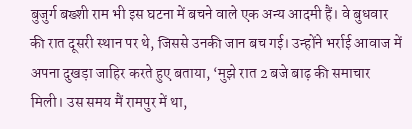बुजुर्ग बख्शी राम भी इस घटना में बचने वाले एक अन्य आदमी हैं। वे बुधवार की रात दूसरी स्थान पर थे, जिससे उनकी जान बच गई। उन्होंने भर्राई आवाज में अपना दुखड़ा जाहिर करते हुए बताया, ‘मुझे रात 2 बजे बाढ़ की समाचार मिली। उस समय मैं रामपुर में था,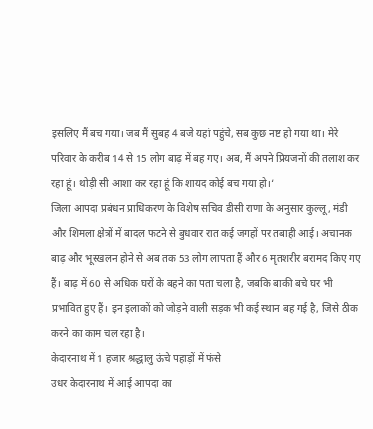इसलिए मैं बच गया। जब मैं सुबह 4 बजे यहां पहुंचे, सब कुछ नष्ट हो गया था। मेरे परिवार के करीब 14 से 15 लोग बाढ़ में बह गए। अब, मैं अपने प्रियजनों की तलाश कर रहा हूं। थोड़ी सी आशा कर रहा हूं कि शायद कोई बच गया हो।‘
जिला आपदा प्रबंधन प्राधिकरण के विशेष सचिव डीसी राणा के अनुसार कुल्लू, मंडी और शिमला क्षेत्रों में बादल फटने से बुधवार रात कई जगहों पर तबाही आई। अचानक बाढ़ और भूस्खलन होने से अब तक 53 लोग लापता हैं और 6 मृतशरीर बरामद किए गए हैं। बाढ़ में 60 से अधिक घरों के बहने का पता चला है, जबकि बाकी बचे घर भी प्रभावित हुए हैं। इन इलाकों को जोड़ने वाली सड़क भी कई स्थान बह गई है, जिसे ठीक करने का काम चल रहा है।
केदारनाथ में 1 हजार श्रद्धालु ऊंचे पहाड़ों में फंसे
उधर केदारनाथ में आई आपदा का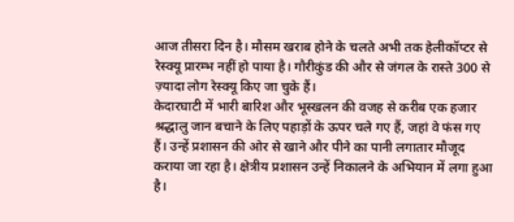आज तीसरा दिन है। मौसम खराब होने के चलते अभी तक हेलीकॉप्टर से रेस्क्यू प्रारम्भ नहीं हो पाया है। गौरीकुंड की और से जंगल के रास्ते 300 से ज़्यादा लोग रेस्क्यू किए जा चुके हैं।
केदारघाटी में भारी बारिश और भूस्खलन की वजह से करीब एक हजार श्रद्धालु जान बचाने के लिए पहाड़ों के ऊपर चले गए हैं, जहां वे फंस गए हैं। उन्हें प्रशासन की ओर से खाने और पीने का पानी लगातार मौजूद कराया जा रहा है। क्षेत्रीय प्रशासन उन्हें निकालने के अभियान में लगा हुआ है।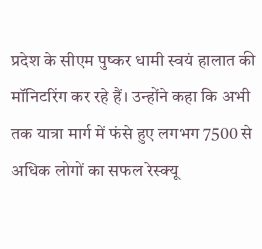प्रदेश के सीएम पुष्कर धामी स्वयं हालात की मॉनिटरिंग कर रहे हैं। उन्होंने कहा कि अभी तक यात्रा मार्ग में फंसे हुए लगभग 7500 से अधिक लोगों का सफल रेस्क्यू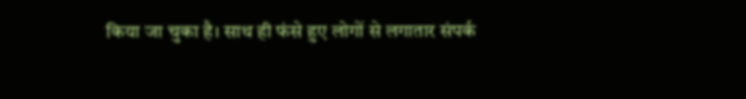किया जा चुका है। साथ ही फंसे हुए लोगों से लगातार संपर्क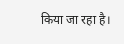किया जा रहा है।